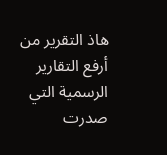هاذ التقرير من أرفع التقارير الرسمية التي صدرت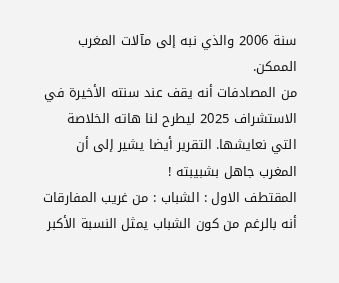سنة 2006 والذي نبه إلى مآلات المغرب الممكن.
من المصادفات أنه يقف عند سنته الأخيرة في الاستشراف 2025 ليطرح لنا هاته الخلاصة التي نعايشها. التقرير أيضا يشير إلى أن المغرب جاهل بشبيبته !
المقتطف الاول : الشباب : من غريب المفارقات أنه بالرغم من كون الشباب يمثل النسبة الأكبر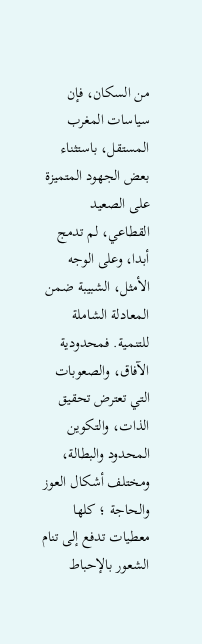من السكان، فإن سياسات المغرب المستقل، باستثناء بعض الجهود المتميزة على الصعيد القطاعي، لم تدمج أبدا، وعلى الوجه الأمثل، الشبيبة ضمن المعادلة الشاملة للتنمية. فمحدودية الآفاق، والصعوبات التي تعترض تحقيق الذات، والتكوين المحدود والبطالة، ومختلف أشكال العوز والحاجة ؛ كلها معطيات تدفع إلى تنام الشعور بالإحباط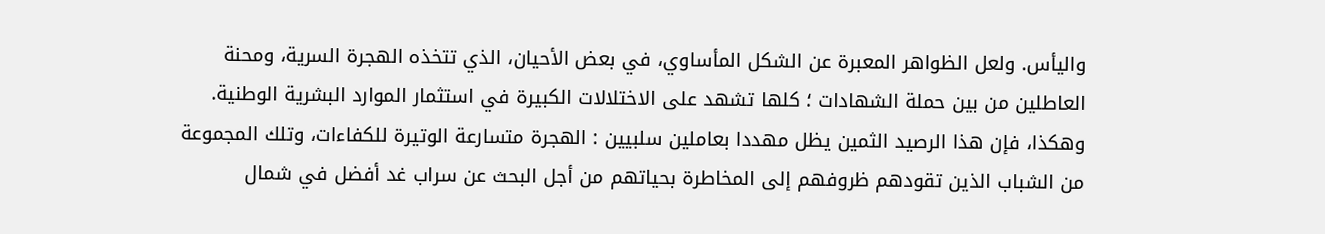واليأس. ولعل الظواهر المعبرة عن الشكل المأساوي، في بعض الأحيان، الذي تتخذه الهجرة السرية، ومحنة العاطلين من بين حملة الشهادات ؛ كلها تشهد على الاختلالات الكبيرة في استثمار الموارد البشرية الوطنية. وهكذا، فإن هذا الرصيد الثمين يظل مهددا بعاملين سلبيين : الهجرة متسارعة الوتيرة للكفاءات، وتلك المجموعة من الشباب الذين تقودهم ظروفهم إلى المخاطرة بحياتهم من أجل البحث عن سراب غد أفضل في شمال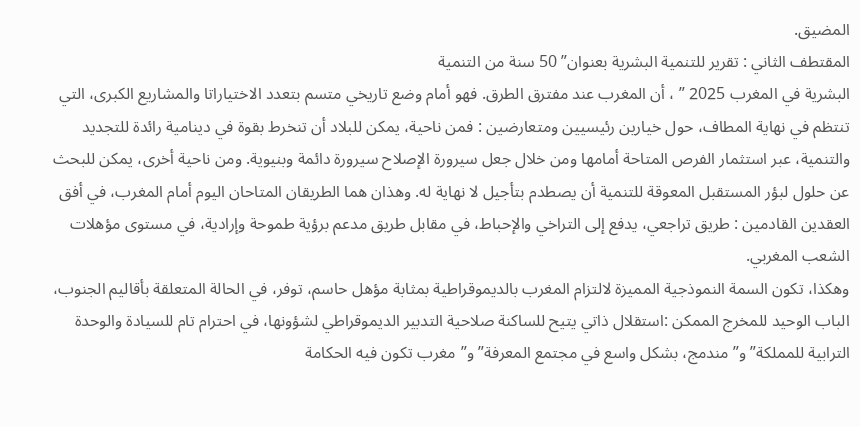المضيق.
المقتطف الثاني : تقرير للتنمية البشرية بعنوان” 50 سنة من التنمية
البشرية في المغرب 2025 ” ، أن المغرب عند مفترق الطرق. فهو أمام وضع تاريخي متسم بتعدد الاختياراتا والمشاريع الكبرى، التي تنتظم في نهاية المطاف، حول خيارين رئيسيين ومتعارضين : فمن ناحية، يمكن للبلاد أن تنخرط بقوة في دينامية رائدة للتجديد والتنمية، عبر استثمار الفرص المتاحة أمامها ومن خلال جعل سيرورة الإصلاح سيرورة دائمة وبنيوية. ومن ناحية أخرى، يمكن للبحث عن حلول لبؤر المستقبل المعوقة للتنمية أن يصطدم بتأجيل لا نهاية له. وهذان هما الطريقان المتاحان اليوم أمام المغرب، في أفق العقدين القادمين : طريق تراجعي، يدفع إلى التراخي والإحباط، في مقابل طريق مدعم برؤية طموحة وإرادية، في مستوى مؤهلات الشعب المغربي.
وهكذا، تكون السمة النموذجية المميزة لالتزام المغرب بالديموقراطية بمثابة مؤهل حاسم، توفر، في الحالة المتعلقة بأقاليم الجنوب، الباب الوحيد للمخرج الممكن :استقلال ذاتي يتيح للساكنة صلاحية التدبير الديموقراطي لشؤونها، في احترام تام للسيادة والوحدة الترابية للمملكة” و”مندمج، بشكل واسع في مجتمع المعرفة” و”مغرب تكون فيه الحكامة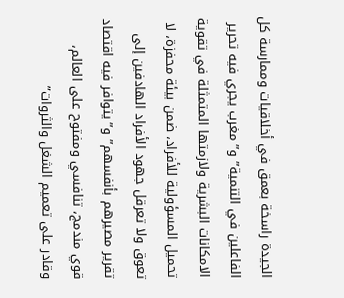الجيدة راسخة بعمق في أخلاقيات وممارسة كل الفاعلين في التنمية” و”مغرب يجري فيه تحرير الامكانات البشرية ولازمتها المتمثلة في تقوية تحميل المسؤولية للأفراد، ضمن بيئة محفزة، لا تعوق ولا تعرقل جهود الأفراد الهادفين إلى تقرير مصيرهم بأنفسهم” و”يتوافر فيه اقتصاد قوي مندمج، تنافسي ومفتوح على العالم، وقادر على تعميم الشغل والثروات”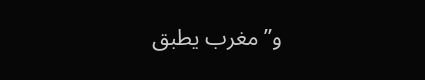و”مغرب يطبق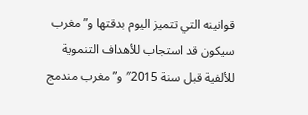قوانينه التي تتميز اليوم بدقتها و”مغرب سيكون قد استجاب للأهداف التنموية للألفية قبل سنة 2015″ و”مغرب مندمج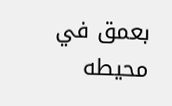بعمق في محيطه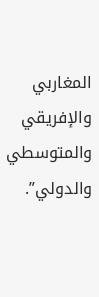المغاربي والإفريقي والمتوسطي والدولي”.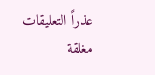عذراً التعليقات مغلقة